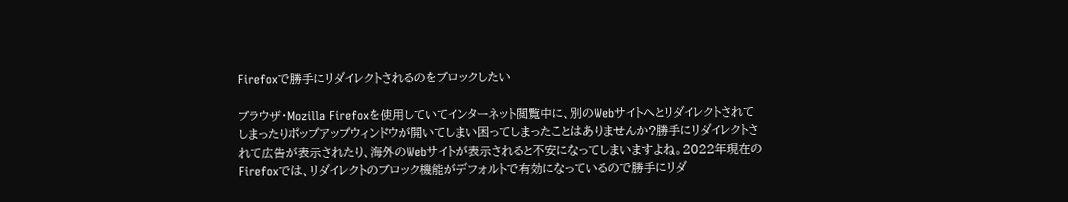Firefoxで勝手にリダイレクトされるのをブロックしたい

ブラウザ・Mozilla Firefoxを使用していてインターネット閲覧中に、別のWebサイトへとリダイレクトされてしまったりポップアップウィンドウが開いてしまい困ってしまったことはありませんか?勝手にリダイレクトされて広告が表示されたり、海外のWebサイトが表示されると不安になってしまいますよね。2022年現在のFirefoxでは、リダイレクトのブロック機能がデフォルトで有効になっているので勝手にリダ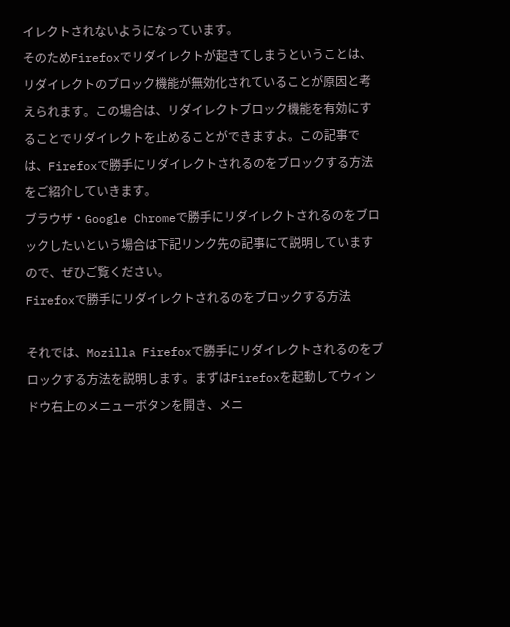イレクトされないようになっています。
そのためFirefoxでリダイレクトが起きてしまうということは、リダイレクトのブロック機能が無効化されていることが原因と考えられます。この場合は、リダイレクトブロック機能を有効にすることでリダイレクトを止めることができますよ。この記事では、Firefoxで勝手にリダイレクトされるのをブロックする方法をご紹介していきます。
ブラウザ・Google Chromeで勝手にリダイレクトされるのをブロックしたいという場合は下記リンク先の記事にて説明していますので、ぜひご覧ください。
Firefoxで勝手にリダイレクトされるのをブロックする方法

それでは、Mozilla Firefoxで勝手にリダイレクトされるのをブロックする方法を説明します。まずはFirefoxを起動してウィンドウ右上のメニューボタンを開き、メニ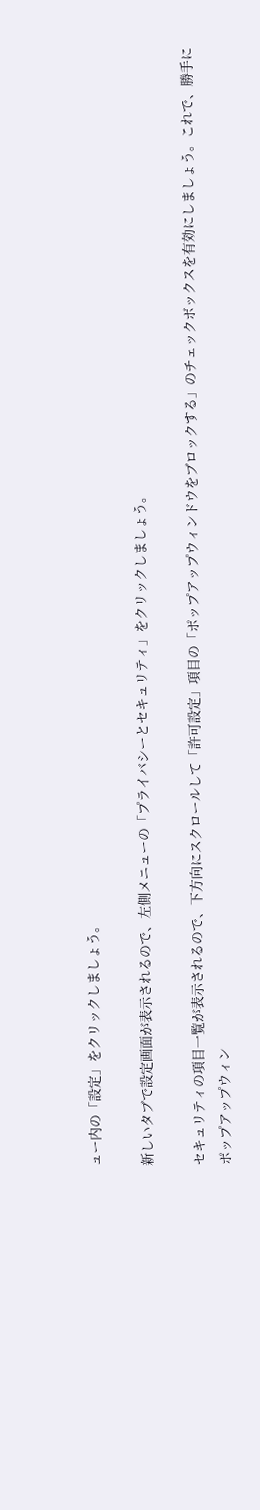ュー内の「設定」をクリックしましょう。

新しいタブで設定画面が表示されるので、左側メニューの「プライバシーとセキュリティ」をクリックしましょう。

セキュリティの項目一覧が表示されるので、下方向にスクロールして「許可設定」項目の「ポップアップウィンドウをブロックする」のチェックボックスを有効にしましょう。これで、勝手にポップアップウィン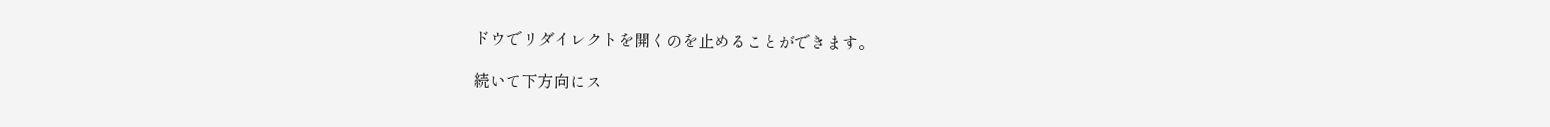ドウでリダイレクトを開くのを止めることができます。

続いて下方向にス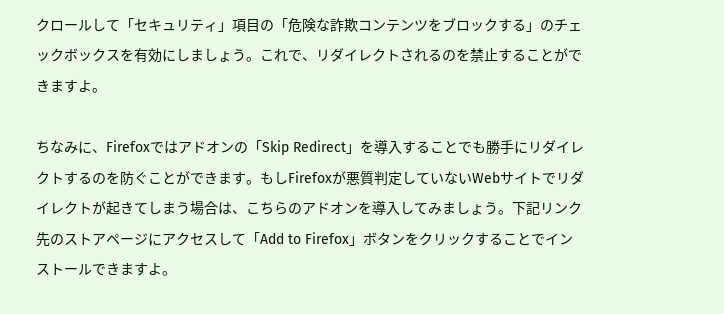クロールして「セキュリティ」項目の「危険な詐欺コンテンツをブロックする」のチェックボックスを有効にしましょう。これで、リダイレクトされるのを禁止することができますよ。

ちなみに、Firefoxではアドオンの「Skip Redirect」を導入することでも勝手にリダイレクトするのを防ぐことができます。もしFirefoxが悪質判定していないWebサイトでリダイレクトが起きてしまう場合は、こちらのアドオンを導入してみましょう。下記リンク先のストアページにアクセスして「Add to Firefox」ボタンをクリックすることでインストールできますよ。